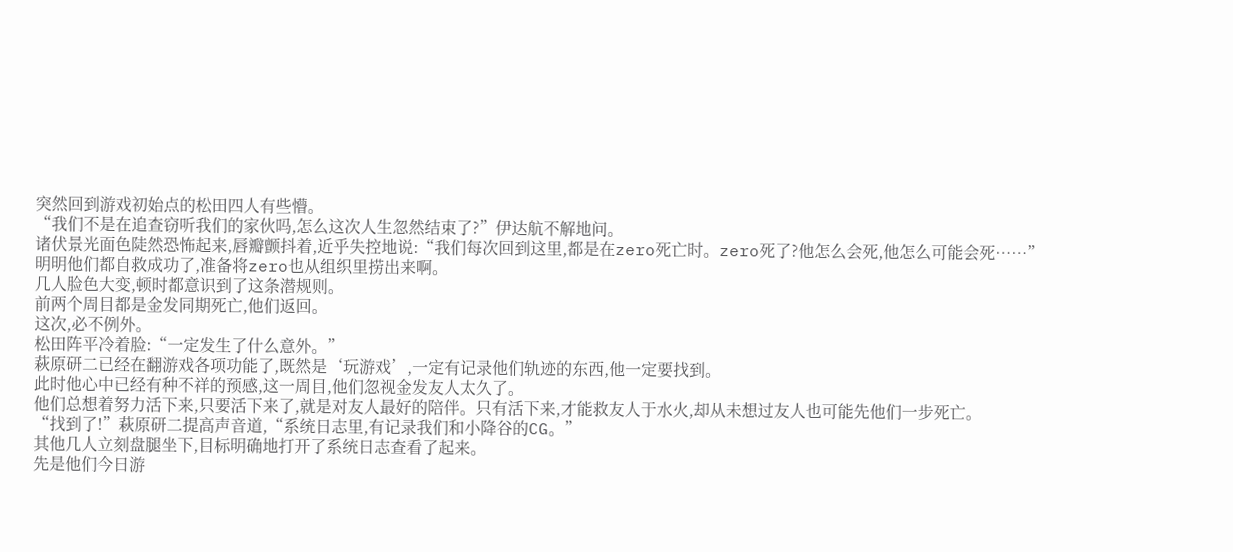突然回到游戏初始点的松田四人有些懵。
“我们不是在追查窃听我们的家伙吗,怎么这次人生忽然结束了?”伊达航不解地问。
诸伏景光面色陡然恐怖起来,唇瓣颤抖着,近乎失控地说:“我们每次回到这里,都是在zero死亡时。zero死了?他怎么会死,他怎么可能会死……”
明明他们都自救成功了,准备将zero也从组织里捞出来啊。
几人脸色大变,顿时都意识到了这条潜规则。
前两个周目都是金发同期死亡,他们返回。
这次,必不例外。
松田阵平冷着脸:“一定发生了什么意外。”
萩原研二已经在翻游戏各项功能了,既然是‘玩游戏’,一定有记录他们轨迹的东西,他一定要找到。
此时他心中已经有种不祥的预感,这一周目,他们忽视金发友人太久了。
他们总想着努力活下来,只要活下来了,就是对友人最好的陪伴。只有活下来,才能救友人于水火,却从未想过友人也可能先他们一步死亡。
“找到了!”萩原研二提高声音道,“系统日志里,有记录我们和小降谷的CG。”
其他几人立刻盘腿坐下,目标明确地打开了系统日志查看了起来。
先是他们今日游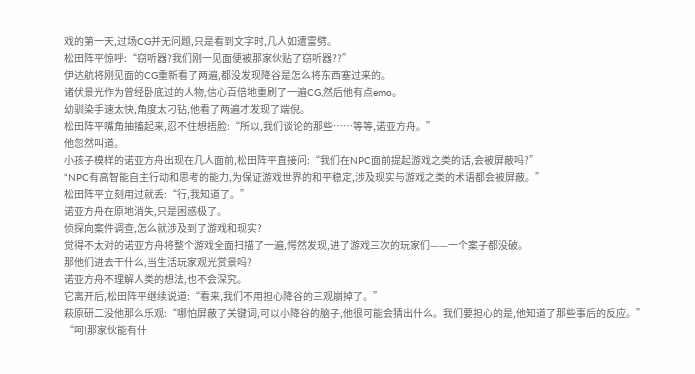戏的第一天,过场CG并无问题,只是看到文字时,几人如遭雷劈。
松田阵平惊呼:“窃听器?我们刚一见面便被那家伙贴了窃听器??”
伊达航将刚见面的CG重新看了两遍,都没发现降谷是怎么将东西塞过来的。
诸伏景光作为曾经卧底过的人物,信心百倍地重刷了一遍CG,然后他有点emo。
幼驯染手速太快,角度太刁钻,他看了两遍才发现了端倪。
松田阵平嘴角抽搐起来,忍不住想捂脸:“所以,我们谈论的那些……等等,诺亚方舟。”
他忽然叫道。
小孩子模样的诺亚方舟出现在几人面前,松田阵平直接问:“我们在NPC面前提起游戏之类的话,会被屏蔽吗?”
“NPC有高智能自主行动和思考的能力,为保证游戏世界的和平稳定,涉及现实与游戏之类的术语都会被屏蔽。”
松田阵平立刻用过就丢:“行,我知道了。”
诺亚方舟在原地消失,只是困惑极了。
侦探向案件调查,怎么就涉及到了游戏和现实?
觉得不太对的诺亚方舟将整个游戏全面扫描了一遍,愕然发现,进了游戏三次的玩家们——一个案子都没破。
那他们进去干什么,当生活玩家观光赏景吗?
诺亚方舟不理解人类的想法,也不会深究。
它离开后,松田阵平继续说道:“看来,我们不用担心降谷的三观崩掉了。”
萩原研二没他那么乐观:“哪怕屏蔽了关键词,可以小降谷的脑子,他很可能会猜出什么。我们要担心的是,他知道了那些事后的反应。”
“呵!那家伙能有什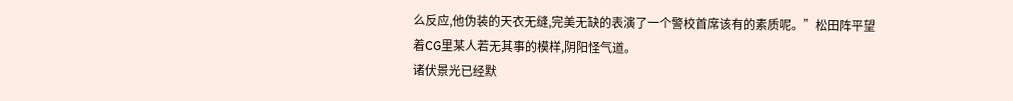么反应,他伪装的天衣无缝,完美无缺的表演了一个警校首席该有的素质呢。”松田阵平望着CG里某人若无其事的模样,阴阳怪气道。
诸伏景光已经默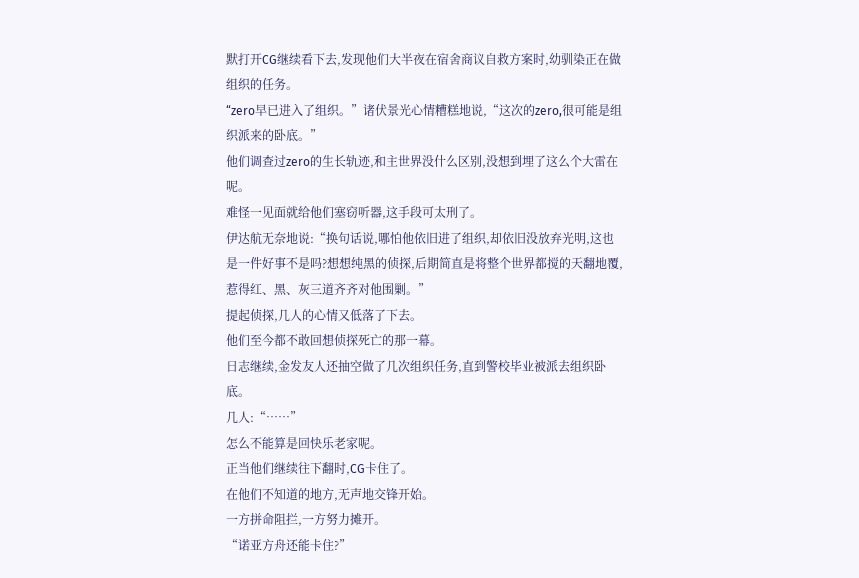默打开CG继续看下去,发现他们大半夜在宿舍商议自救方案时,幼驯染正在做组织的任务。
“zero早已进入了组织。”诸伏景光心情糟糕地说,“这次的zero,很可能是组织派来的卧底。”
他们调查过zero的生长轨迹,和主世界没什么区别,没想到埋了这么个大雷在呢。
难怪一见面就给他们塞窃听器,这手段可太刑了。
伊达航无奈地说:“换句话说,哪怕他依旧进了组织,却依旧没放弃光明,这也是一件好事不是吗?想想纯黑的侦探,后期简直是将整个世界都搅的天翻地覆,惹得红、黑、灰三道齐齐对他围剿。”
提起侦探,几人的心情又低落了下去。
他们至今都不敢回想侦探死亡的那一幕。
日志继续,金发友人还抽空做了几次组织任务,直到警校毕业被派去组织卧底。
几人:“……”
怎么不能算是回快乐老家呢。
正当他们继续往下翻时,CG卡住了。
在他们不知道的地方,无声地交锋开始。
一方拼命阻拦,一方努力摊开。
“诺亚方舟还能卡住?”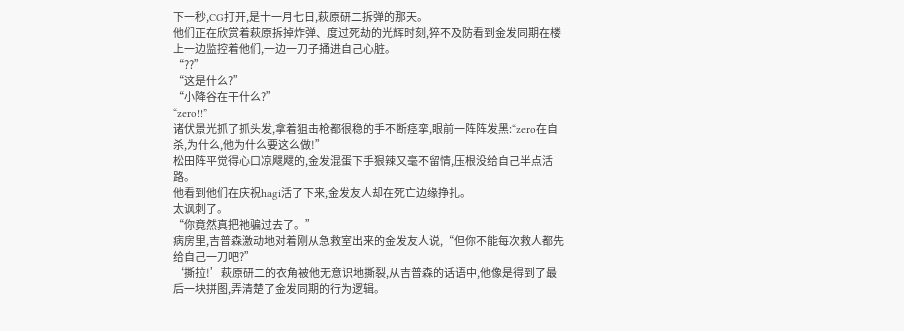下一秒,CG打开,是十一月七日,萩原研二拆弹的那天。
他们正在欣赏着萩原拆掉炸弹、度过死劫的光辉时刻,猝不及防看到金发同期在楼上一边监控着他们,一边一刀子捅进自己心脏。
“??”
“这是什么?”
“小降谷在干什么?”
“zero!!”
诸伏景光抓了抓头发,拿着狙击枪都很稳的手不断痉挛,眼前一阵阵发黑:“zero在自杀,为什么,他为什么要这么做!”
松田阵平觉得心口凉飕飕的,金发混蛋下手狠辣又毫不留情,压根没给自己半点活路。
他看到他们在庆祝hagi活了下来,金发友人却在死亡边缘挣扎。
太讽刺了。
“你竟然真把祂骗过去了。”
病房里,吉普森激动地对着刚从急救室出来的金发友人说,“但你不能每次救人都先给自己一刀吧?”
‘撕拉!’萩原研二的衣角被他无意识地撕裂,从吉普森的话语中,他像是得到了最后一块拼图,弄清楚了金发同期的行为逻辑。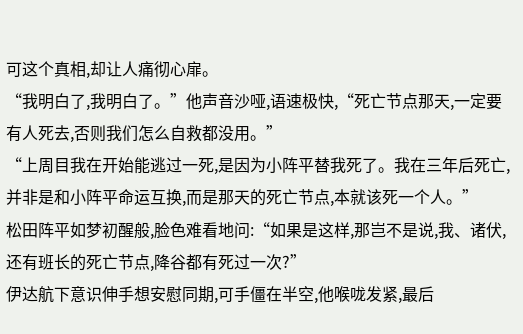可这个真相,却让人痛彻心扉。
“我明白了,我明白了。”他声音沙哑,语速极快,“死亡节点那天,一定要有人死去,否则我们怎么自救都没用。”
“上周目我在开始能逃过一死,是因为小阵平替我死了。我在三年后死亡,并非是和小阵平命运互换,而是那天的死亡节点,本就该死一个人。”
松田阵平如梦初醒般,脸色难看地问:“如果是这样,那岂不是说,我、诸伏,还有班长的死亡节点,降谷都有死过一次?”
伊达航下意识伸手想安慰同期,可手僵在半空,他喉咙发紧,最后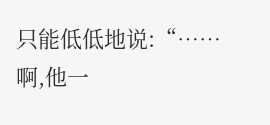只能低低地说:“……啊,他一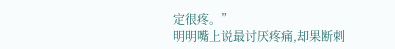定很疼。”
明明嘴上说最讨厌疼痛,却果断刺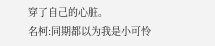穿了自己的心脏。
名柯:同期都以为我是小可怜